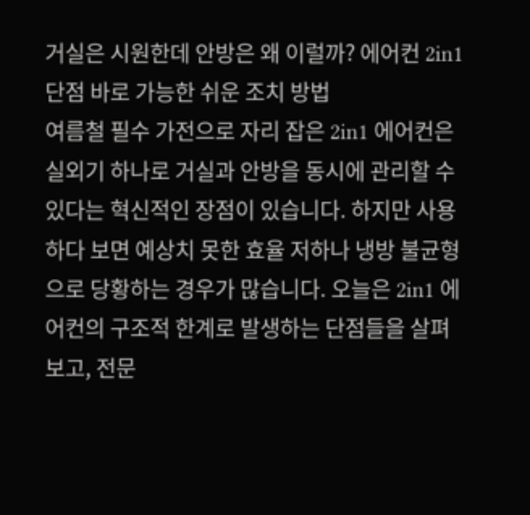거실은 시원한데 안방은 왜 이럴까? 에어컨 2in1 단점 바로 가능한 쉬운 조치 방법
여름철 필수 가전으로 자리 잡은 2in1 에어컨은 실외기 하나로 거실과 안방을 동시에 관리할 수 있다는 혁신적인 장점이 있습니다. 하지만 사용하다 보면 예상치 못한 효율 저하나 냉방 불균형으로 당황하는 경우가 많습니다. 오늘은 2in1 에어컨의 구조적 한계로 발생하는 단점들을 살펴보고, 전문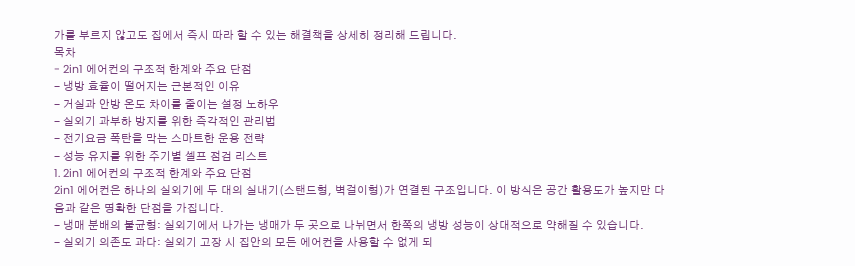가를 부르지 않고도 집에서 즉시 따라 할 수 있는 해결책을 상세히 정리해 드립니다.
목차
- 2in1 에어컨의 구조적 한계와 주요 단점
- 냉방 효율이 떨어지는 근본적인 이유
- 거실과 안방 온도 차이를 줄이는 설정 노하우
- 실외기 과부하 방지를 위한 즉각적인 관리법
- 전기요금 폭탄을 막는 스마트한 운용 전략
- 성능 유지를 위한 주기별 셀프 점검 리스트
1. 2in1 에어컨의 구조적 한계와 주요 단점
2in1 에어컨은 하나의 실외기에 두 대의 실내기(스탠드형, 벽걸이형)가 연결된 구조입니다. 이 방식은 공간 활용도가 높지만 다음과 같은 명확한 단점을 가집니다.
- 냉매 분배의 불균형: 실외기에서 나가는 냉매가 두 곳으로 나뉘면서 한쪽의 냉방 성능이 상대적으로 약해질 수 있습니다.
- 실외기 의존도 과다: 실외기 고장 시 집안의 모든 에어컨을 사용할 수 없게 되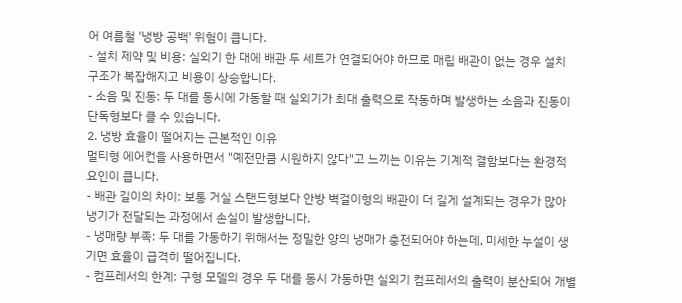어 여름철 '냉방 공백' 위험이 큽니다.
- 설치 제약 및 비용: 실외기 한 대에 배관 두 세트가 연결되어야 하므로 매립 배관이 없는 경우 설치 구조가 복잡해지고 비용이 상승합니다.
- 소음 및 진동: 두 대를 동시에 가동할 때 실외기가 최대 출력으로 작동하며 발생하는 소음과 진동이 단독형보다 클 수 있습니다.
2. 냉방 효율이 떨어지는 근본적인 이유
멀티형 에어컨을 사용하면서 "예전만큼 시원하지 않다"고 느끼는 이유는 기계적 결함보다는 환경적 요인이 큽니다.
- 배관 길이의 차이: 보통 거실 스탠드형보다 안방 벽걸이형의 배관이 더 길게 설계되는 경우가 많아 냉기가 전달되는 과정에서 손실이 발생합니다.
- 냉매량 부족: 두 대를 가동하기 위해서는 정밀한 양의 냉매가 충전되어야 하는데, 미세한 누설이 생기면 효율이 급격히 떨어집니다.
- 컴프레서의 한계: 구형 모델의 경우 두 대를 동시 가동하면 실외기 컴프레서의 출력이 분산되어 개별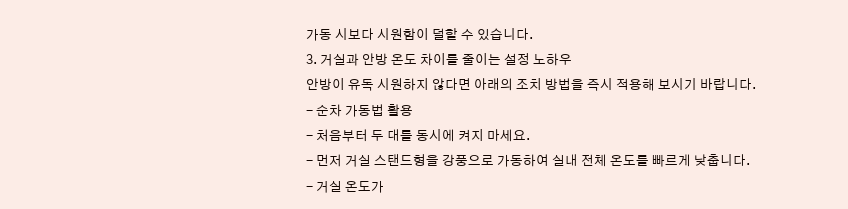가동 시보다 시원함이 덜할 수 있습니다.
3. 거실과 안방 온도 차이를 줄이는 설정 노하우
안방이 유독 시원하지 않다면 아래의 조치 방법을 즉시 적용해 보시기 바랍니다.
- 순차 가동법 활용
- 처음부터 두 대를 동시에 켜지 마세요.
- 먼저 거실 스탠드형을 강풍으로 가동하여 실내 전체 온도를 빠르게 낮춥니다.
- 거실 온도가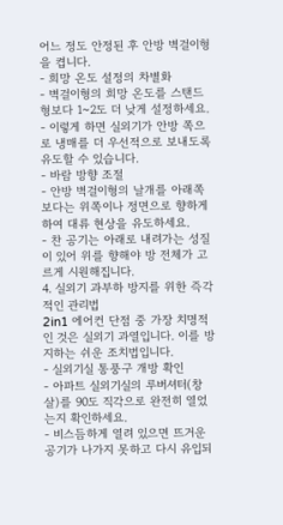어느 정도 안정된 후 안방 벽걸이형을 켭니다.
- 희망 온도 설정의 차별화
- 벽걸이형의 희망 온도를 스탠드형보다 1~2도 더 낮게 설정하세요.
- 이렇게 하면 실외기가 안방 쪽으로 냉매를 더 우선적으로 보내도록 유도할 수 있습니다.
- 바람 방향 조절
- 안방 벽걸이형의 날개를 아래쪽보다는 위쪽이나 정면으로 향하게 하여 대류 현상을 유도하세요.
- 찬 공기는 아래로 내려가는 성질이 있어 위를 향해야 방 전체가 고르게 시원해집니다.
4. 실외기 과부하 방지를 위한 즉각적인 관리법
2in1 에어컨 단점 중 가장 치명적인 것은 실외기 과열입니다. 이를 방지하는 쉬운 조치법입니다.
- 실외기실 통풍구 개방 확인
- 아파트 실외기실의 루버셔터(창살)를 90도 직각으로 완전히 열었는지 확인하세요.
- 비스듬하게 열려 있으면 뜨거운 공기가 나가지 못하고 다시 유입되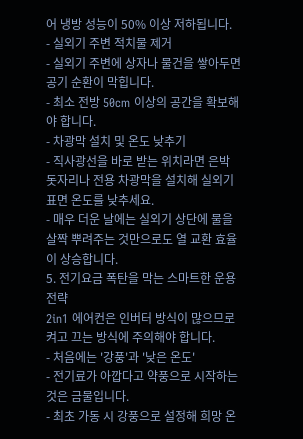어 냉방 성능이 50% 이상 저하됩니다.
- 실외기 주변 적치물 제거
- 실외기 주변에 상자나 물건을 쌓아두면 공기 순환이 막힙니다.
- 최소 전방 50cm 이상의 공간을 확보해야 합니다.
- 차광막 설치 및 온도 낮추기
- 직사광선을 바로 받는 위치라면 은박 돗자리나 전용 차광막을 설치해 실외기 표면 온도를 낮추세요.
- 매우 더운 날에는 실외기 상단에 물을 살짝 뿌려주는 것만으로도 열 교환 효율이 상승합니다.
5. 전기요금 폭탄을 막는 스마트한 운용 전략
2in1 에어컨은 인버터 방식이 많으므로 켜고 끄는 방식에 주의해야 합니다.
- 처음에는 '강풍'과 '낮은 온도'
- 전기료가 아깝다고 약풍으로 시작하는 것은 금물입니다.
- 최초 가동 시 강풍으로 설정해 희망 온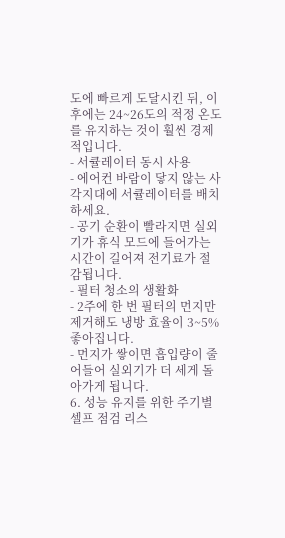도에 빠르게 도달시킨 뒤, 이후에는 24~26도의 적정 온도를 유지하는 것이 훨씬 경제적입니다.
- 서큘레이터 동시 사용
- 에어컨 바람이 닿지 않는 사각지대에 서큘레이터를 배치하세요.
- 공기 순환이 빨라지면 실외기가 휴식 모드에 들어가는 시간이 길어져 전기료가 절감됩니다.
- 필터 청소의 생활화
- 2주에 한 번 필터의 먼지만 제거해도 냉방 효율이 3~5% 좋아집니다.
- 먼지가 쌓이면 흡입량이 줄어들어 실외기가 더 세게 돌아가게 됩니다.
6. 성능 유지를 위한 주기별 셀프 점검 리스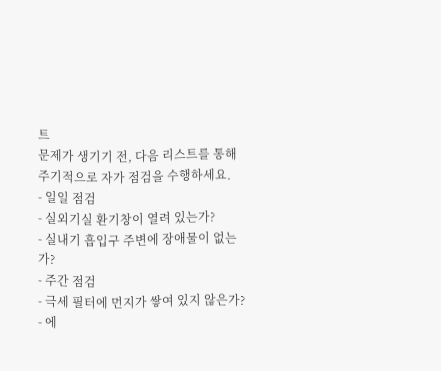트
문제가 생기기 전, 다음 리스트를 통해 주기적으로 자가 점검을 수행하세요.
- 일일 점검
- 실외기실 환기창이 열려 있는가?
- 실내기 흡입구 주변에 장애물이 없는가?
- 주간 점검
- 극세 필터에 먼지가 쌓여 있지 않은가?
- 에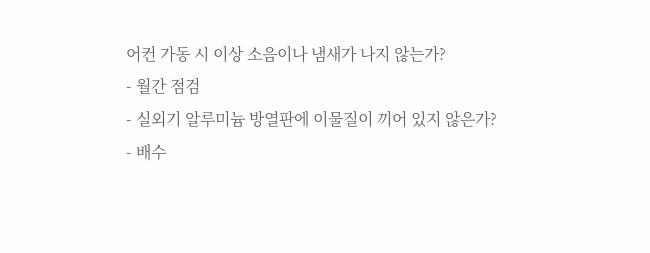어컨 가동 시 이상 소음이나 냄새가 나지 않는가?
- 월간 점검
- 실외기 알루미늄 방열판에 이물질이 끼어 있지 않은가?
- 배수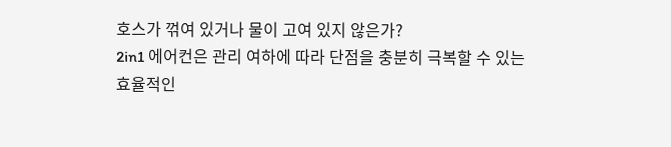호스가 꺾여 있거나 물이 고여 있지 않은가?
2in1 에어컨은 관리 여하에 따라 단점을 충분히 극복할 수 있는 효율적인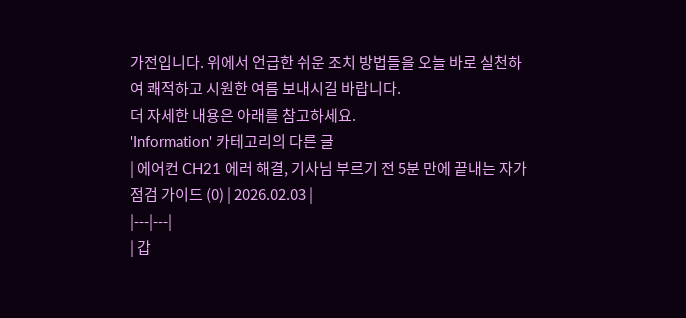가전입니다. 위에서 언급한 쉬운 조치 방법들을 오늘 바로 실천하여 쾌적하고 시원한 여름 보내시길 바랍니다.
더 자세한 내용은 아래를 참고하세요.
'Information' 카테고리의 다른 글
| 에어컨 CH21 에러 해결, 기사님 부르기 전 5분 만에 끝내는 자가 점검 가이드 (0) | 2026.02.03 |
|---|---|
| 갑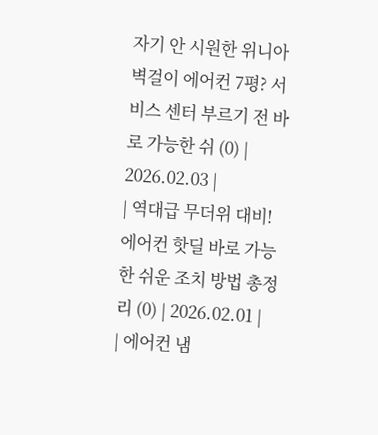자기 안 시원한 위니아 벽걸이 에어컨 7평? 서비스 센터 부르기 전 바로 가능한 쉬 (0) | 2026.02.03 |
| 역대급 무더위 대비! 에어컨 핫딜 바로 가능한 쉬운 조치 방법 총정리 (0) | 2026.02.01 |
| 에어컨 냄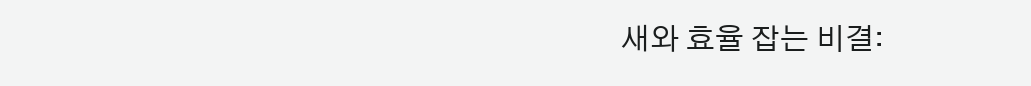새와 효율 잡는 비결: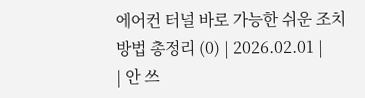에어컨 터널 바로 가능한 쉬운 조치 방법 총정리 (0) | 2026.02.01 |
| 안 쓰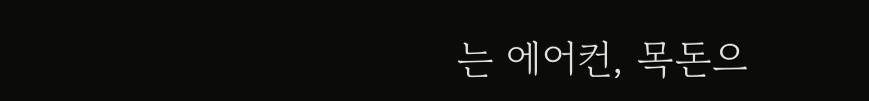는 에어컨, 목돈으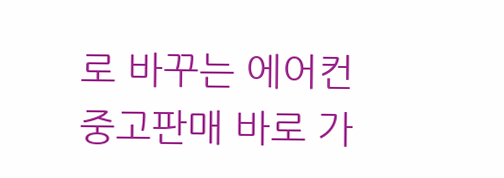로 바꾸는 에어컨중고판매 바로 가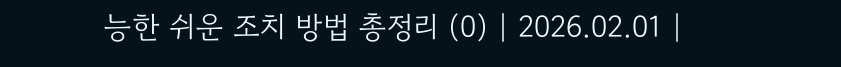능한 쉬운 조치 방법 총정리 (0) | 2026.02.01 |